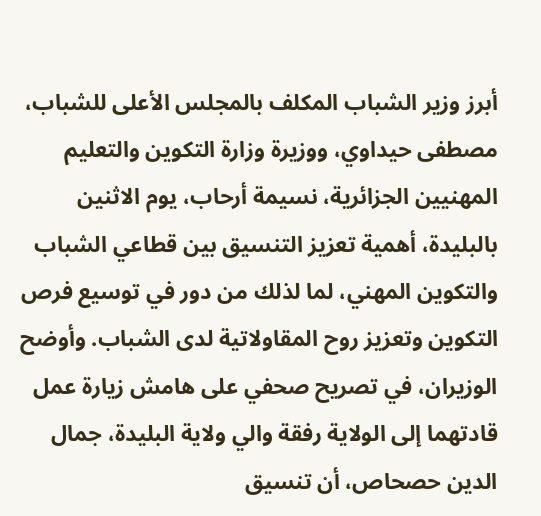أبرز وزير الشباب المكلف بالمجلس الأعلى للشباب، مصطفى حيداوي، ووزيرة وزارة التكوين والتعليم المهنيين الجزائرية، نسيمة أرحاب، يوم الاثنين بالبليدة، أهمية تعزيز التنسيق بين قطاعي الشباب والتكوين المهني، لما لذلك من دور في توسيع فرص التكوين وتعزيز روح المقاولاتية لدى الشباب. وأوضح الوزيران، في تصريح صحفي على هامش زيارة عمل قادتهما إلى الولاية رفقة والي ولاية البليدة، جمال الدين حصحاص، أن تنسيق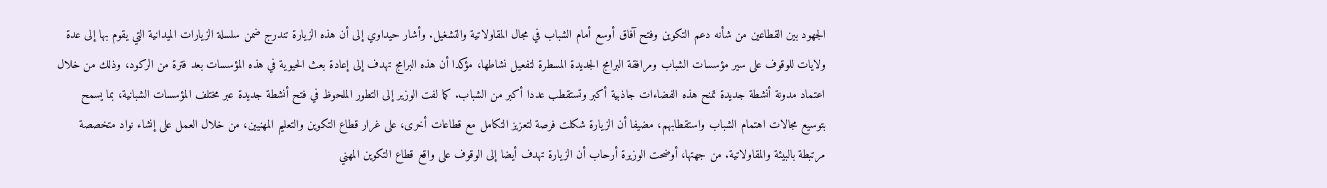الجهود بين القطاعين من شأنه دعم التكوين وفتح آفاق أوسع أمام الشباب في مجال المقاولاتية والتشغيل. وأشار حيداوي إلى أن هذه الزيارة تندرج ضمن سلسلة الزيارات الميدانية التي يقوم بها إلى عدة ولايات للوقوف على سير مؤسسات الشباب ومرافقة البرامج الجديدة المسطرة لتفعيل نشاطها، مؤكدا أن هذه البرامج تهدف إلى إعادة بعث الحيوية في هذه المؤسسات بعد فترة من الركود، وذلك من خلال اعتماد مدونة أنشطة جديدة تمنح هذه الفضاءات جاذبية أكبر وتستقطب عددا أكبر من الشباب. كما لفت الوزير إلى التطور الملحوظ في فتح أنشطة جديدة عبر مختلف المؤسسات الشبانية، بما يسمح بتوسيع مجالات اهتمام الشباب واستقطابهم، مضيفا أن الزيارة شكلت فرصة لتعزيز التكامل مع قطاعات أخرى، على غرار قطاع التكوين والتعليم المهنيين، من خلال العمل على إنشاء نواد متخصصة مرتبطة بالبيئة والمقاولاتية. من جهتها، أوضحت الوزيرة أرحاب أن الزيارة تهدف أيضا إلى الوقوف على واقع قطاع التكوين المهني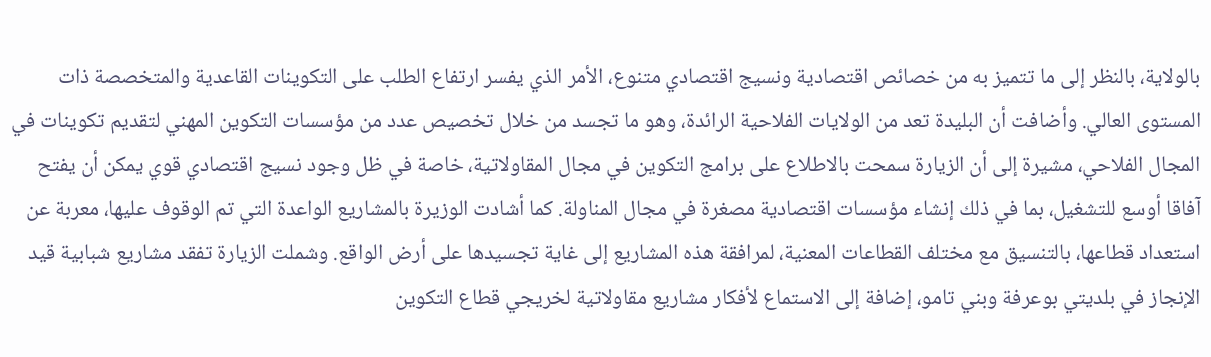بالولاية، بالنظر إلى ما تتميز به من خصائص اقتصادية ونسيج اقتصادي متنوع، الأمر الذي يفسر ارتفاع الطلب على التكوينات القاعدية والمتخصصة ذات المستوى العالي. وأضافت أن البليدة تعد من الولايات الفلاحية الرائدة، وهو ما تجسد من خلال تخصيص عدد من مؤسسات التكوين المهني لتقديم تكوينات في المجال الفلاحي، مشيرة إلى أن الزيارة سمحت بالاطلاع على برامج التكوين في مجال المقاولاتية، خاصة في ظل وجود نسيج اقتصادي قوي يمكن أن يفتح آفاقا أوسع للتشغيل، بما في ذلك إنشاء مؤسسات اقتصادية مصغرة في مجال المناولة. كما أشادت الوزيرة بالمشاريع الواعدة التي تم الوقوف عليها، معربة عن استعداد قطاعها، بالتنسيق مع مختلف القطاعات المعنية، لمرافقة هذه المشاريع إلى غاية تجسيدها على أرض الواقع. وشملت الزيارة تفقد مشاريع شبابية قيد الإنجاز في بلديتي بوعرفة وبني تامو، إضافة إلى الاستماع لأفكار مشاريع مقاولاتية لخريجي قطاع التكوين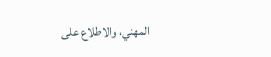المهني، والاطلاع على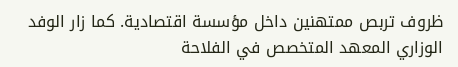ظروف تربص ممتهنين داخل مؤسسة اقتصادية. كما زار الوفد الوزاري المعهد المتخصص في الفلاحة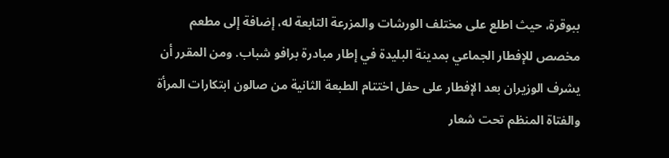ببوقرة، حيث اطلع على مختلف الورشات والمزرعة التابعة له، إضافة إلى مطعم مخصص للإفطار الجماعي بمدينة البليدة في إطار مبادرة برافو شباب. ومن المقرر أن يشرف الوزيران بعد الإفطار على حفل اختتام الطبعة الثانية من صالون ابتكارات المرأة والفتاة المنظم تحت شعار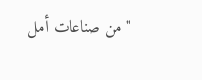"من صناعات أمل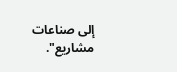إلى صناعات مشاريع".